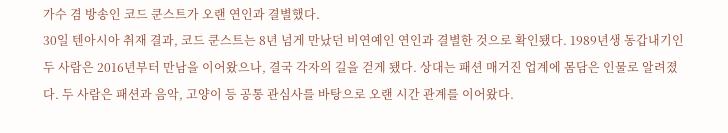가수 겸 방송인 코드 쿤스트가 오랜 연인과 결별했다.
30일 텐아시아 취재 결과, 코드 쿤스트는 8년 넘게 만났던 비연예인 연인과 결별한 것으로 확인됐다. 1989년생 동갑내기인 두 사람은 2016년부터 만남을 이어왔으나, 결국 각자의 길을 걷게 됐다. 상대는 패션 매거진 업계에 몸담은 인물로 알려졌다. 두 사람은 패션과 음악, 고양이 등 공통 관심사를 바탕으로 오랜 시간 관계를 이어왔다.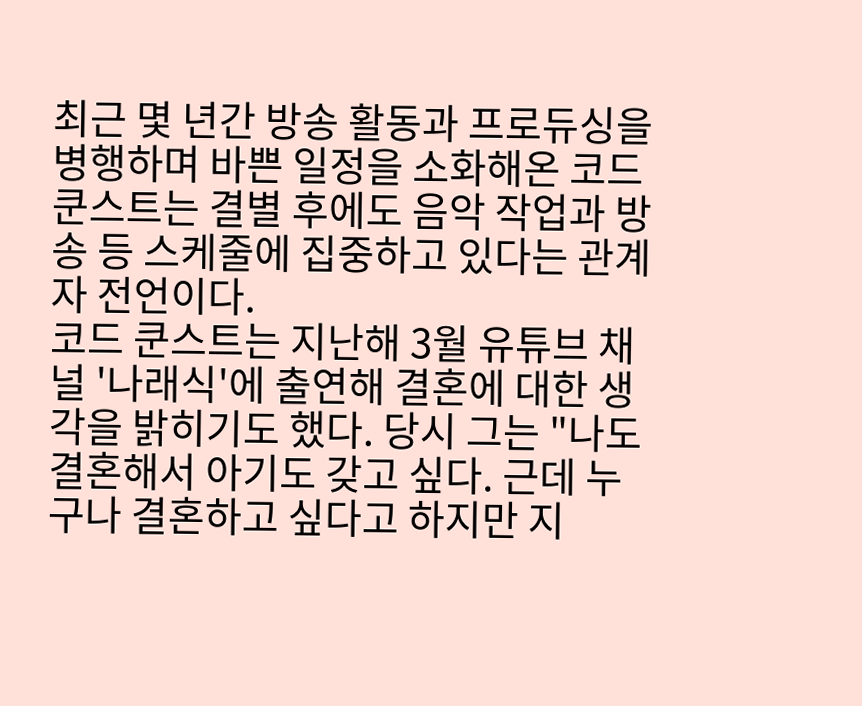최근 몇 년간 방송 활동과 프로듀싱을 병행하며 바쁜 일정을 소화해온 코드 쿤스트는 결별 후에도 음악 작업과 방송 등 스케줄에 집중하고 있다는 관계자 전언이다.
코드 쿤스트는 지난해 3월 유튜브 채널 '나래식'에 출연해 결혼에 대한 생각을 밝히기도 했다. 당시 그는 "나도 결혼해서 아기도 갖고 싶다. 근데 누구나 결혼하고 싶다고 하지만 지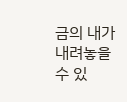금의 내가 내려놓을 수 있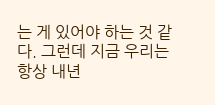는 게 있어야 하는 것 같다. 그런데 지금 우리는 항상 내년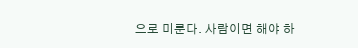으로 미룬다. 사람이면 해야 하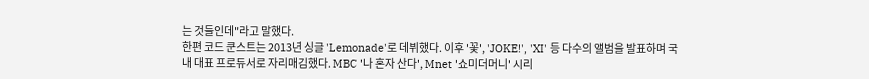는 것들인데"라고 말했다.
한편 코드 쿤스트는 2013년 싱글 'Lemonade'로 데뷔했다. 이후 '꽃', 'JOKE!', 'XI' 등 다수의 앨범을 발표하며 국내 대표 프로듀서로 자리매김했다. MBC '나 혼자 산다', Mnet '쇼미더머니' 시리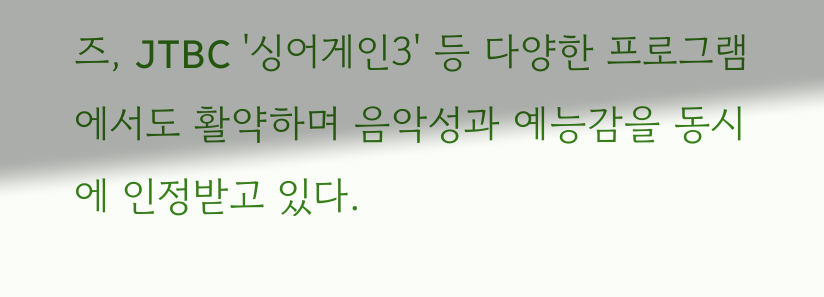즈, JTBC '싱어게인3' 등 다양한 프로그램에서도 활약하며 음악성과 예능감을 동시에 인정받고 있다.